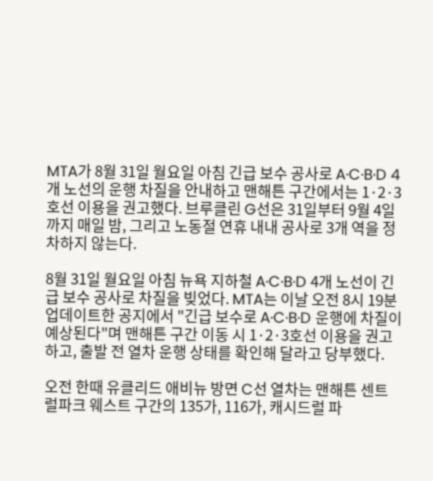MTA가 8월 31일 월요일 아침 긴급 보수 공사로 A·C·B·D 4개 노선의 운행 차질을 안내하고 맨해튼 구간에서는 1·2·3호선 이용을 권고했다. 브루클린 G선은 31일부터 9월 4일까지 매일 밤, 그리고 노동절 연휴 내내 공사로 3개 역을 정차하지 않는다.

8월 31일 월요일 아침 뉴욕 지하철 A·C·B·D 4개 노선이 긴급 보수 공사로 차질을 빚었다. MTA는 이날 오전 8시 19분 업데이트한 공지에서 "긴급 보수로 A·C·B·D 운행에 차질이 예상된다"며 맨해튼 구간 이동 시 1·2·3호선 이용을 권고하고, 출발 전 열차 운행 상태를 확인해 달라고 당부했다.

오전 한때 유클리드 애비뉴 방면 C선 열차는 맨해튼 센트럴파크 웨스트 구간의 135가, 116가, 캐시드럴 파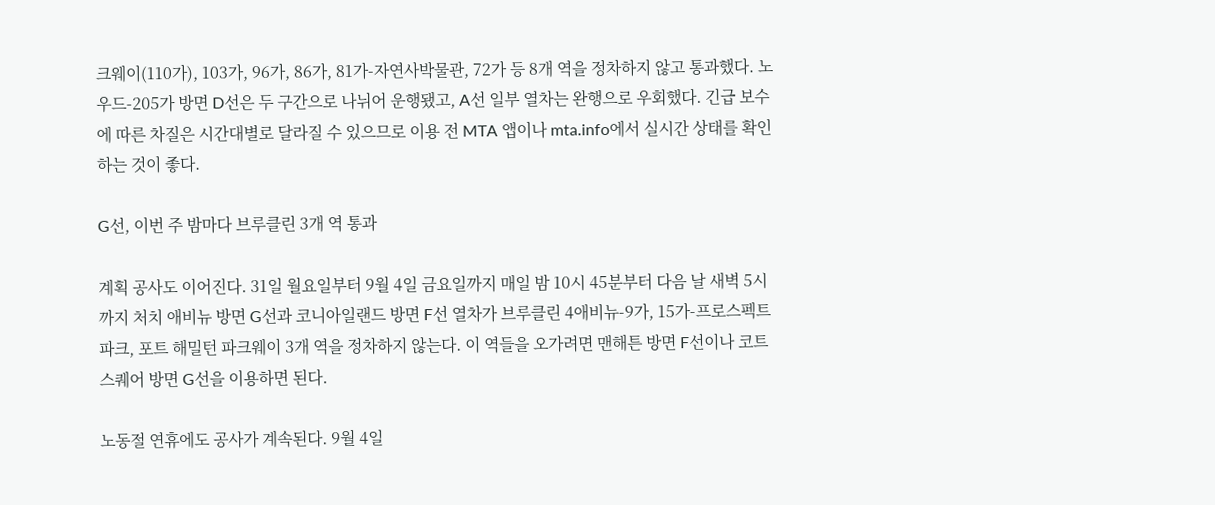크웨이(110가), 103가, 96가, 86가, 81가-자연사박물관, 72가 등 8개 역을 정차하지 않고 통과했다. 노우드-205가 방면 D선은 두 구간으로 나뉘어 운행됐고, A선 일부 열차는 완행으로 우회했다. 긴급 보수에 따른 차질은 시간대별로 달라질 수 있으므로 이용 전 MTA 앱이나 mta.info에서 실시간 상태를 확인하는 것이 좋다.

G선, 이번 주 밤마다 브루클린 3개 역 통과

계획 공사도 이어진다. 31일 월요일부터 9월 4일 금요일까지 매일 밤 10시 45분부터 다음 날 새벽 5시까지 처치 애비뉴 방면 G선과 코니아일랜드 방면 F선 열차가 브루클린 4애비뉴-9가, 15가-프로스펙트파크, 포트 해밀턴 파크웨이 3개 역을 정차하지 않는다. 이 역들을 오가려면 맨해튼 방면 F선이나 코트 스퀘어 방면 G선을 이용하면 된다.

노동절 연휴에도 공사가 계속된다. 9월 4일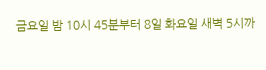금요일 밤 10시 45분부터 8일 화요일 새벽 5시까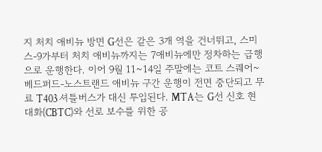지 처치 애비뉴 방면 G선은 같은 3개 역을 건너뛰고, 스미스-9가부터 처치 애비뉴까지는 7애비뉴에만 정차하는 급행으로 운행한다. 이어 9월 11~14일 주말에는 코트 스퀘어~베드퍼드-노스트랜드 애비뉴 구간 운행이 전면 중단되고 무료 T403 셔틀버스가 대신 투입된다. MTA는 G선 신호 현대화(CBTC)와 선로 보수를 위한 공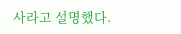사라고 설명했다.